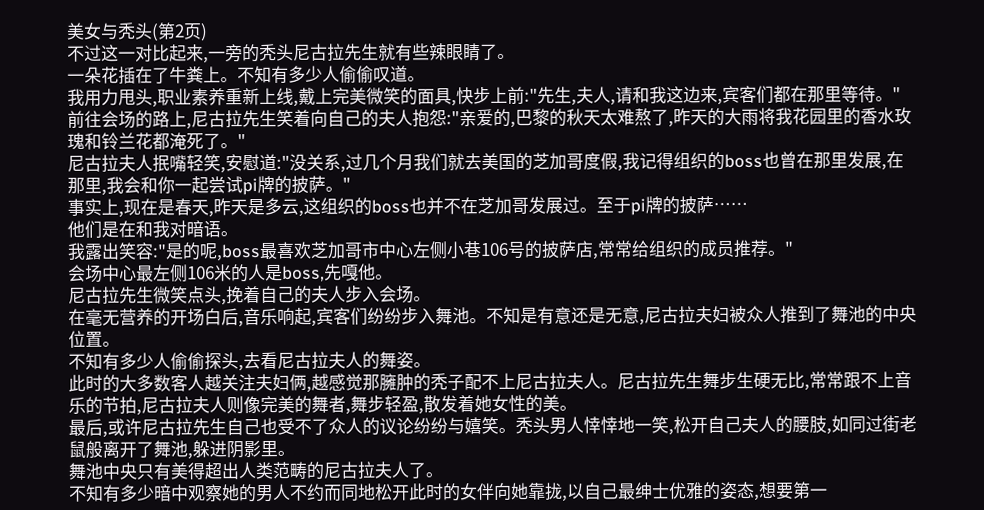美女与秃头(第2页)
不过这一对比起来,一旁的秃头尼古拉先生就有些辣眼睛了。
一朵花插在了牛粪上。不知有多少人偷偷叹道。
我用力甩头,职业素养重新上线,戴上完美微笑的面具,快步上前:"先生,夫人,请和我这边来,宾客们都在那里等待。"
前往会场的路上,尼古拉先生笑着向自己的夫人抱怨:"亲爱的,巴黎的秋天太难熬了,昨天的大雨将我花园里的香水玫瑰和铃兰花都淹死了。"
尼古拉夫人抿嘴轻笑,安慰道:"没关系,过几个月我们就去美国的芝加哥度假,我记得组织的boss也曾在那里发展,在那里,我会和你一起尝试pi牌的披萨。"
事实上,现在是春天,昨天是多云,这组织的boss也并不在芝加哥发展过。至于pi牌的披萨……
他们是在和我对暗语。
我露出笑容:"是的呢,boss最喜欢芝加哥市中心左侧小巷106号的披萨店,常常给组织的成员推荐。"
会场中心最左侧106米的人是boss,先嘎他。
尼古拉先生微笑点头,挽着自己的夫人步入会场。
在毫无营养的开场白后,音乐响起,宾客们纷纷步入舞池。不知是有意还是无意,尼古拉夫妇被众人推到了舞池的中央位置。
不知有多少人偷偷探头,去看尼古拉夫人的舞姿。
此时的大多数客人越关注夫妇俩,越感觉那臃肿的秃子配不上尼古拉夫人。尼古拉先生舞步生硬无比,常常跟不上音乐的节拍,尼古拉夫人则像完美的舞者,舞步轻盈,散发着她女性的美。
最后,或许尼古拉先生自己也受不了众人的议论纷纷与嬉笑。秃头男人悻悻地一笑,松开自己夫人的腰肢,如同过街老鼠般离开了舞池,躲进阴影里。
舞池中央只有美得超出人类范畴的尼古拉夫人了。
不知有多少暗中观察她的男人不约而同地松开此时的女伴向她靠拢,以自己最绅士优雅的姿态,想要第一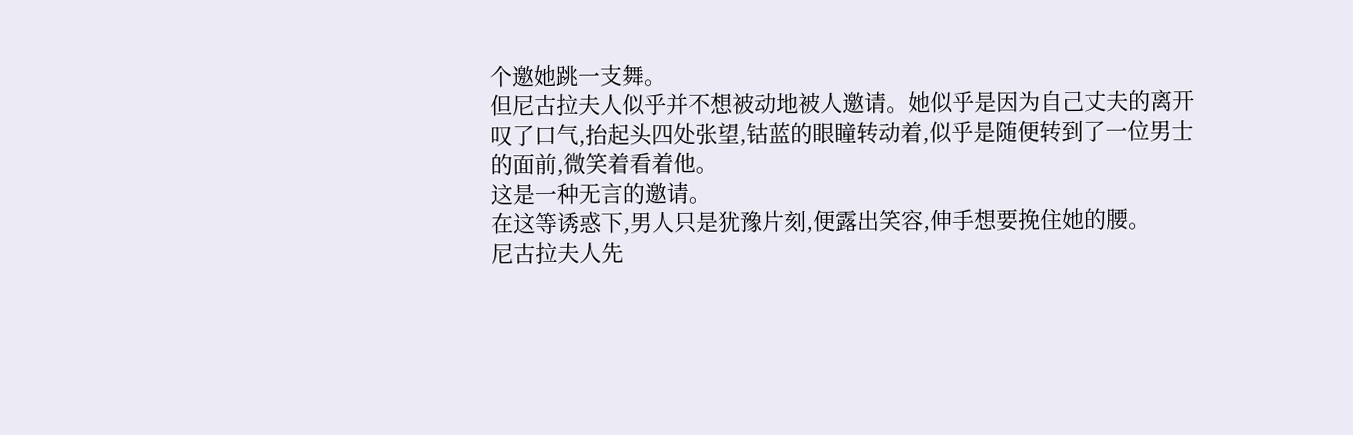个邀她跳一支舞。
但尼古拉夫人似乎并不想被动地被人邀请。她似乎是因为自己丈夫的离开叹了口气,抬起头四处张望,钴蓝的眼瞳转动着,似乎是随便转到了一位男士的面前,微笑着看着他。
这是一种无言的邀请。
在这等诱惑下,男人只是犹豫片刻,便露出笑容,伸手想要挽住她的腰。
尼古拉夫人先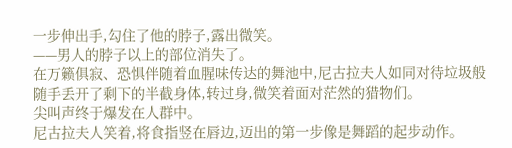一步伸出手,勾住了他的脖子,露出微笑。
——男人的脖子以上的部位消失了。
在万籁俱寂、恐惧伴随着血腥味传达的舞池中,尼古拉夫人如同对待垃圾般随手丢开了剩下的半截身体,转过身,微笑着面对茫然的猎物们。
尖叫声终于爆发在人群中。
尼古拉夫人笑着,将食指竖在唇边,迈出的第一步像是舞蹈的起步动作。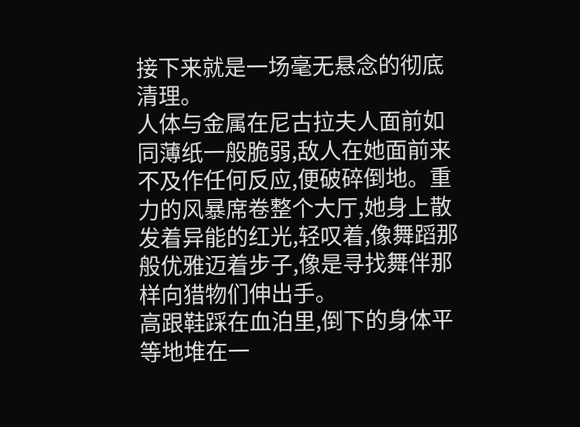接下来就是一场毫无悬念的彻底清理。
人体与金属在尼古拉夫人面前如同薄纸一般脆弱,敌人在她面前来不及作任何反应,便破碎倒地。重力的风暴席卷整个大厅,她身上散发着异能的红光,轻叹着,像舞蹈那般优雅迈着步子,像是寻找舞伴那样向猎物们伸出手。
高跟鞋踩在血泊里,倒下的身体平等地堆在一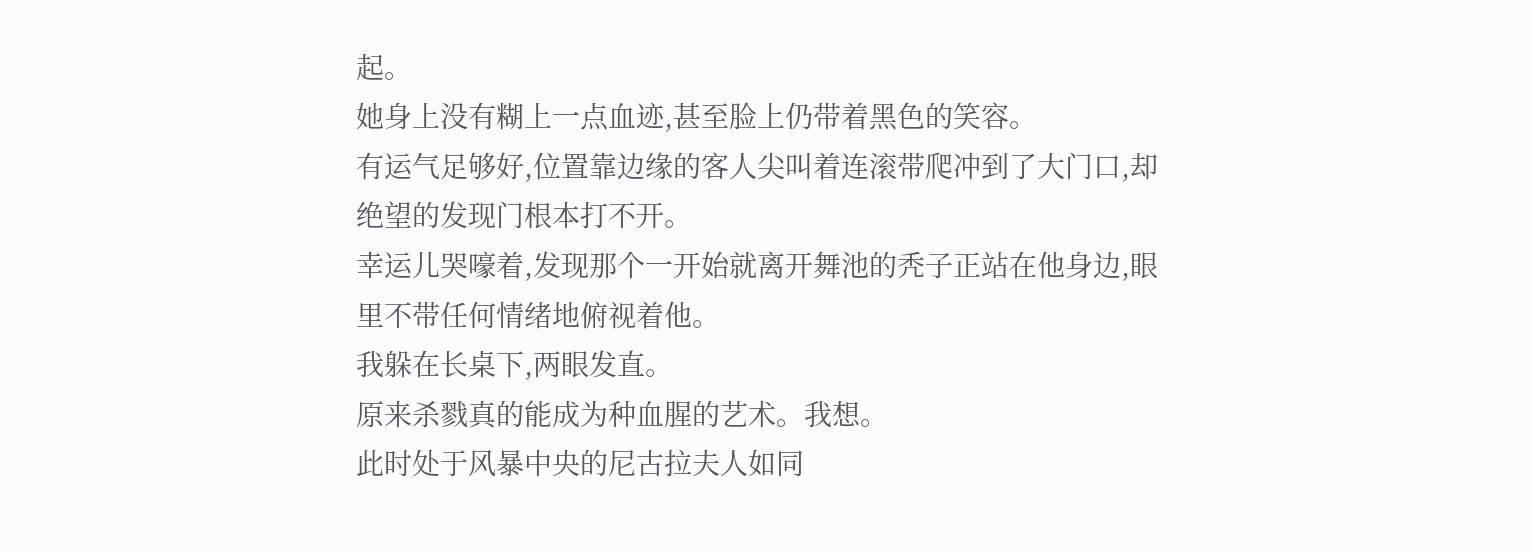起。
她身上没有糊上一点血迹,甚至脸上仍带着黑色的笑容。
有运气足够好,位置靠边缘的客人尖叫着连滚带爬冲到了大门口,却绝望的发现门根本打不开。
幸运儿哭嚎着,发现那个一开始就离开舞池的秃子正站在他身边,眼里不带任何情绪地俯视着他。
我躲在长桌下,两眼发直。
原来杀戮真的能成为种血腥的艺术。我想。
此时处于风暴中央的尼古拉夫人如同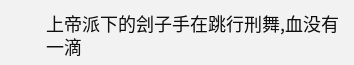上帝派下的刽子手在跳行刑舞,血没有一滴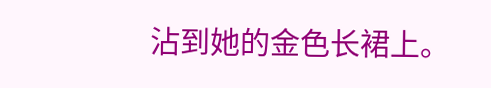沾到她的金色长裙上。